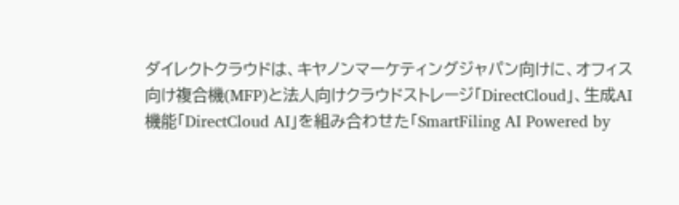ダイレクトクラウドは、キヤノンマーケティングジャパン向けに、オフィス向け複合機(MFP)と法人向けクラウドストレージ「DirectCloud」、生成AI機能「DirectCloud AI」を組み合わせた「SmartFiling AI Powered by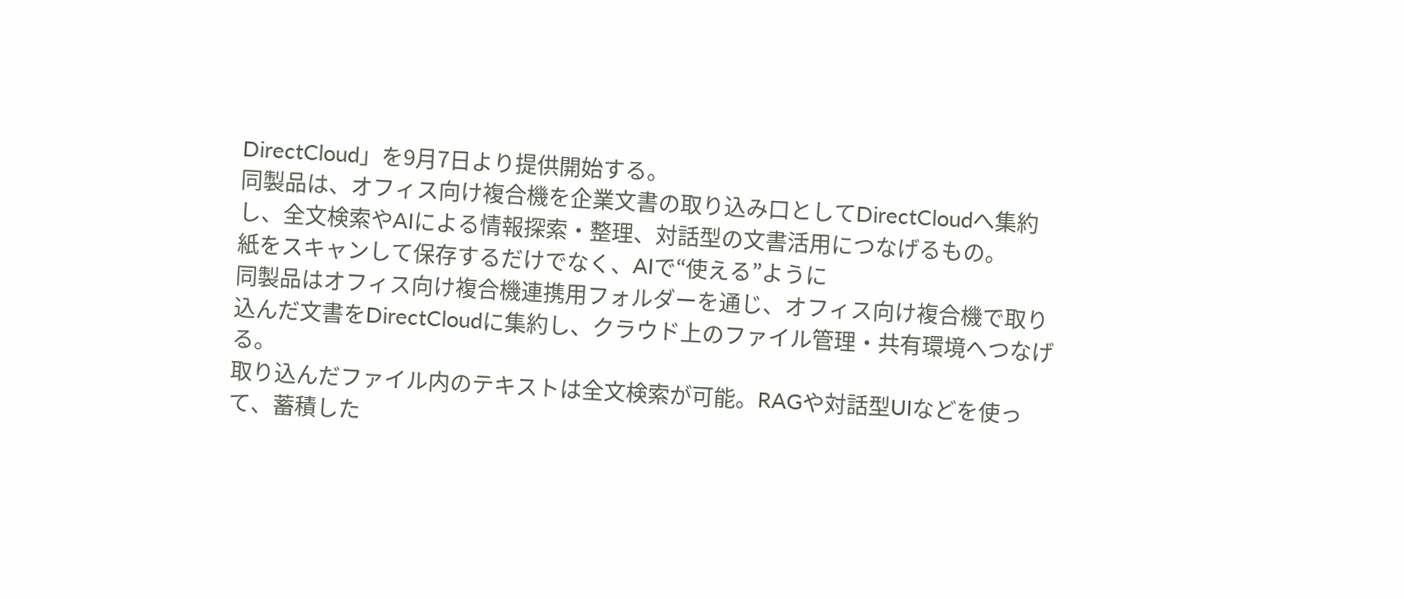DirectCloud」を9月7日より提供開始する。
同製品は、オフィス向け複合機を企業文書の取り込み口としてDirectCloudへ集約し、全文検索やAIによる情報探索・整理、対話型の文書活用につなげるもの。
紙をスキャンして保存するだけでなく、AIで“使える”ように
同製品はオフィス向け複合機連携用フォルダーを通じ、オフィス向け複合機で取り込んだ文書をDirectCloudに集約し、クラウド上のファイル管理・共有環境へつなげる。
取り込んだファイル内のテキストは全文検索が可能。RAGや対話型UIなどを使って、蓄積した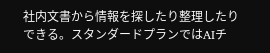社内文書から情報を探したり整理したりできる。スタンダードプランではAIチ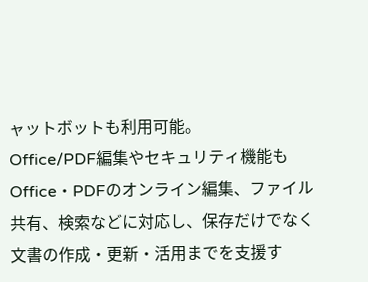ャットボットも利用可能。
Office/PDF編集やセキュリティ機能も
Office・PDFのオンライン編集、ファイル共有、検索などに対応し、保存だけでなく文書の作成・更新・活用までを支援す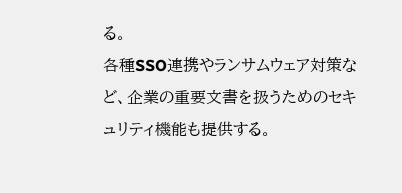る。
各種SSO連携やランサムウェア対策など、企業の重要文書を扱うためのセキュリティ機能も提供する。